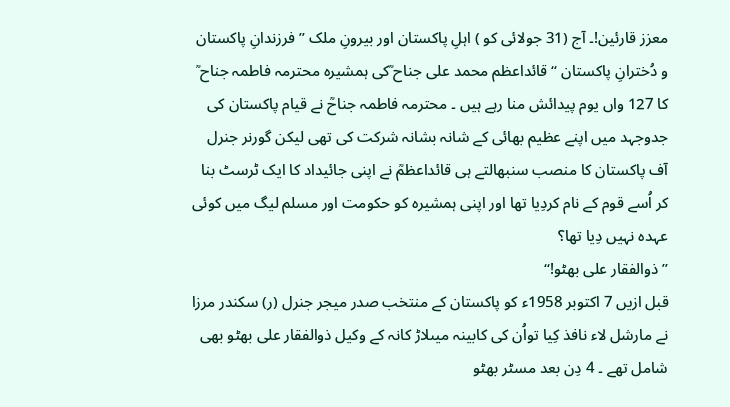معزز قارئین!۔ آج (31 جولائی کو ) اہلِ پاکستان اور بیرونِ ملک ’’ فرزندانِ پاکستان و دُخترانِ پاکستان ‘‘ قائداعظم محمد علی جناح ؒکی ہمشیرہ محترمہ فاطمہ جناح ؒ کا 127 واں یوم پیدائش منا رہے ہیں ۔ محترمہ فاطمہ جناحؒ نے قیام پاکستان کی جدوجہد میں اپنے عظیم بھائی کے شانہ بشانہ شرکت کی تھی لیکن گورنر جنرل آف پاکستان کا منصب سنبھالتے ہی قائداعظمؒ نے اپنی جائیداد کا ایک ٹرسٹ بنا کر اُسے قوم کے نام کردِیا تھا اور اپنی ہمشیرہ کو حکومت اور مسلم لیگ میں کوئی عہدہ نہیں دِیا تھا؟
’’ذوالفقار علی بھٹو!‘‘
قبل ازیں 7 اکتوبر 1958ء کو پاکستان کے منتخب صدر میجر جنرل (ر) سکندر مرزا نے مارشل لاء نافذ کِیا تواُن کی کابینہ میںلاڑ کانہ کے وکیل ذوالفقار علی بھٹو بھی شامل تھے ۔ 4 دِن بعد مسٹر بھٹو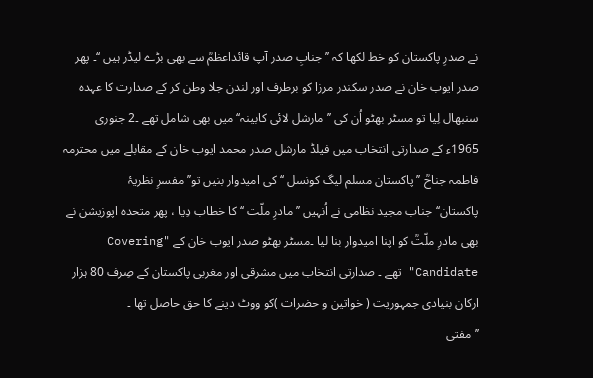نے صدرِ پاکستان کو خط لکھا کہ ’’ جنابِ صدر آپ قائداعظمؒ سے بھی بڑے لیڈر ہیں ‘‘۔ پھر صدر ایوب خان نے صدر سکندر مرزا کو برطرف اور لندن جلا وطن کر کے صدارت کا عہدہ سنبھال لِیا تو مسٹر بھٹو اُن کی ’’ مارشل لائی کابینہ‘‘ میں بھی شامل تھے ۔2 جنوری 1965ء کے صدارتی انتخاب میں فیلڈ مارشل صدر محمد ایوب خان کے مقابلے میں محترمہ فاطمہ جناحؒ ’’پاکستان مسلم لیگ کونسل ‘‘ کی امیدوار بنیں تو’’ مفسرِ نظریۂ پاکستان‘‘جناب مجید نظامی نے اُنہیں ’’ مادرِ ملّت ‘‘ کا خطاب دِیا ، پھر متحدہ اپوزیشن نے بھی مادرِ ملّتؒ کو اپنا امیدوار بنا لیا ۔مسٹر بھٹو صدر ایوب خان کے "Covering Candidate" تھے ۔ صدارتی انتخاب میں مشرقی اور مغربی پاکستان کے صِرف 80 ہزار ارکان بنیادی جمہوریت ( خواتین و حضرات )کو ووٹ دینے کا حق حاصل تھا ۔
’’مفتی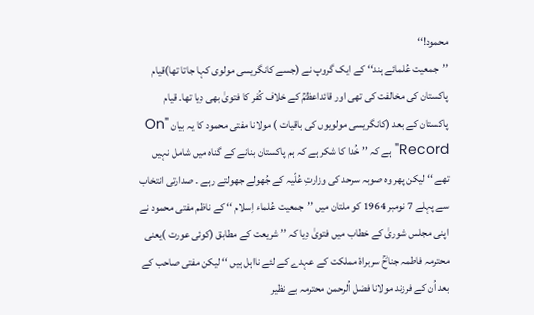محمود!‘‘
’’جمعیت عُلمائے ہند‘‘ کے ایک گروپ نے (جسے کانگریسی مولوی کہا جاتا تھا)قیام پاکستان کی مخالفت کی تھی اور قائداعظمؒ کے خلاف کُفر کا فتویٰ بھی دِیا تھا۔ قیام پاکستان کے بعد (کانگریسی مولویوں کی باقیات ) مولانا مفتی محمود کا یہ بیان "On Record" ہے کہ ’’ خُدا کا شکر ہے کہ ہم پاکستان بنانے کے گناہ میں شامل نہیں تھے ‘‘ لیکن پھر وہ صوبہ سرحد کی وزارتِ عُلّیہ کے جُھولے جھولتے رہے ۔ صدارتی انتخاب سے پہلے 7 نومبر 1964 کو ملتان میں ’’جمعیت عُلماء اِسلام ‘‘ کے ناظم مفتی محمود نے اپنی مجلس شوریٰ کے خطاب میں فتویٰ دِیا کہ ’’ شریعت کے مطابق (کوئی عورت )یعنی محترمہ فاطمہ جناحؒ سربراۂ مملکت کے عہدے کے لئے نااہل ہیں ‘‘ لیکن مفتی صاحب کے بعد اُن کے فرزند مولانا فضل اُلرحمن محترمہ بے نظیر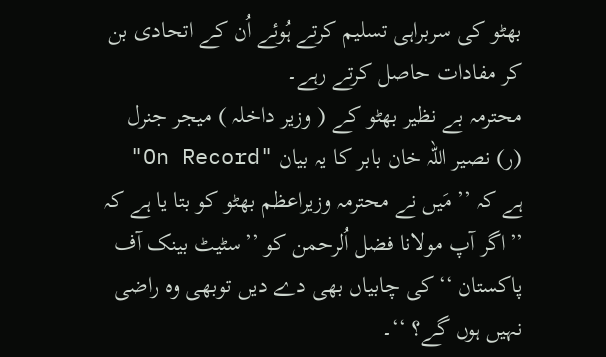بھٹو کی سربراہی تسلیم کرتے ہُوئے اُن کے اتحادی بن کر مفادات حاصل کرتے رہے۔
محترمہ بے نظیر بھٹو کے ( وزیر داخلہ ) میجر جنرل (ر) نصیر اللہ خان بابر کا یہ بیان "On Record" ہے کہ ’’ مَیں نے محترمہ وزیراعظم بھٹو کو بتا یا ہے کہ ’’اگر آپ مولانا فضل اُلرحمن کو ’’سٹیٹ بینک آف پاکستان ‘‘کی چابیاں بھی دے دیں توبھی وہ راضی نہیں ہوں گے؟ ‘‘۔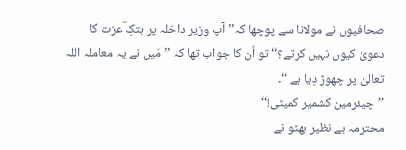صحافیوں نے مولانا سے پوچھا کہ’’ آپ وزیر داخلہ پر ہتکِ ؔعزت کا دعویٰ کیوں نہیں کرتے؟‘‘ تو اُن کا جواب تھا کہ ’’ مَیں نے یہ معاملہ اللہ تعالیٰ پر چھوڑ دِیا ہے ‘‘۔
’’چیئرمین کشمیر کمیٹی!‘‘
محترمہ بے نظیر بھٹو نے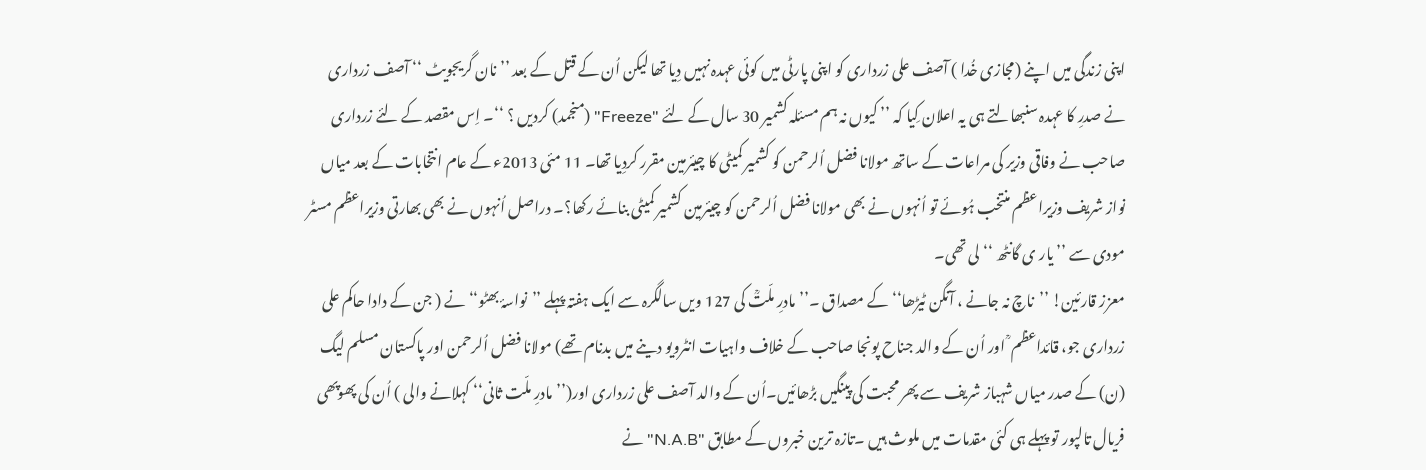اپنی زندگی میں اپنے (مجازی خُدا ) آصف علی زرداری کو اپنی پارٹی میں کوئی عہدہ نہیں دِیا تھا لیکن اُن کے قتل کے بعد ’’ نان گریجویٹ ‘‘ آصف زرداری نے صدرِ کا عہدہ سنبھالتے ہی یہ اعلان کِیا کہ ’’ کیوں نہ ہم مسئلہ کشمیر 30 سال کے لئے "Freeze" (منجمد) کردیں ؟ ‘‘۔ اِس مقصد کے لئے زرداری صاحب نے وفاقی وزیر کی مراعات کے ساتھ مولانا فضل اُلرحمن کو کشمیر کمیٹی کا چیئرمین مقرر کردِیا تھا۔ 11 مئی 2013ء کے عام انتخابات کے بعد میاں نواز شریف وزیراعظم منتخب ہُوئے تو اُنہوں نے بھی مولانا فضل اُلرحمن کو چیئرمین کشمیر کمیٹی بنائے رکھا؟۔ دراصل اُنہوں نے بھی بھارتی وزیراعظم مسٹر مودی سے ’’ یار ی گانٹھ ‘‘ لی تھی۔
معزز قارئین! ’’ناچ نہ جانے ، آنگن ٹیڑھا‘‘ کے مصداق ۔’’ مادرِ ملّتؒ کی 127 ویں سالگرہ سے ایک ہفتہ پہلے ’’نواسۂ بھٹو‘‘ نے ( جن کے دادا حاکم علی زرداری جو، قائداعظم ؒ اور اُن کے والد جناح پونجا صاحب کے خلاف واہیات انٹرویو دینے میں بدنام تھے) مولانا فضل اُلرحمن اور پاکستان مسلم لیگ (ن) کے صدر میاں شہباز شریف سے پھر محبت کی پینگیں بڑھائیں۔اُن کے والد آصف علی زرداری اور(’’مادرِ ملّت ثانی‘‘ کہلانے والی ) اُن کی پھوپھی فریال تالپور تو پہلے ہی کئی مقدمات میں ملوث ہیں ۔تازہ ترین خبروں کے مطابق "N.A.B" نے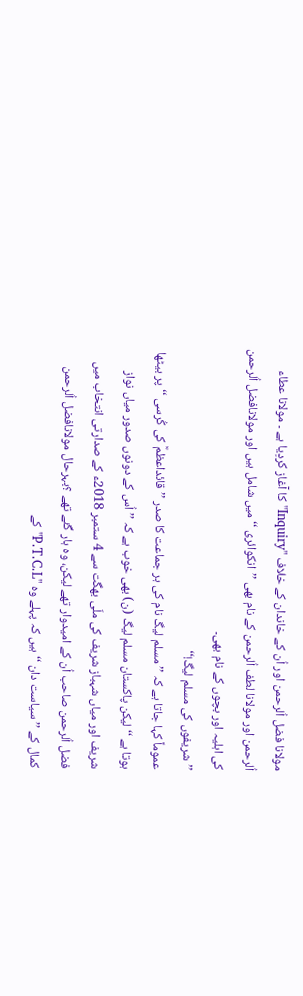مولانا فضل اُلرحمن اور اُن کے خاندان کے خلاف "Inquiry" کا آغاز کردِیا ہے ۔ مولانا عطاء اُلرحمن اور مولانا لطف اُلرحمن کے نام بھی ’’انکوائری ‘‘ میں شامل ہیں اور مولانافضل اُلرحمن کی اہلیہ اور بچوں کے نام بھی۔
’’شریفوں کی مسلم لیگ!‘‘
عموماً کہا جاتا ہے کہ ’’ مسلم لیگ نام کی ہر جماعت کا صدر ’’ قائداعظمؒ کی کُرسی ‘‘ پر بیٹھا ہوتا ہے ‘‘ لیکن پاکستان مسلم لیگ (ن) بھی خوب ہے کہ ’’اُس کے دونوں صدور میاں نواز شریف اور میاں شہباز شریف کی ملّی بھگت سے 4 ستمبر 2018ء کے صدارتی انتخاب میں فضل اُلرحمن صاحب اُن کے امیدوار تھے لیکن، وہ ہار گئے تھے ؟بہرحال مولانافضل اُلرحمن کمال کے ’’ سیاست دان ‘‘ ہیں کہ پہلے وہ "P.T.C.L" کے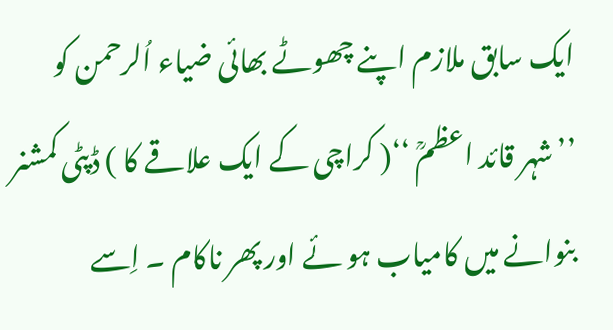ایک سابق ملازم اپنے چھوٹے بھائی ضیاء اُلرحمن کو ’’شہر قائد اعظمؒ ‘‘( کراچی کے ایک علاقے کا ) ڈپٹی کمشنر بنوانے میں کامیاب ہو ئے اور پھر ناکام ۔ اِسے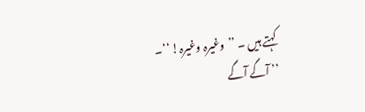کہتے ہیں ۔ ’’وغیرہ وغیرہ! ‘‘۔
’’ آگے آگے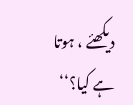دیکھئے ، ہوتا ہے کیا؟‘‘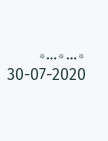٭…٭…٭
30-07-2020